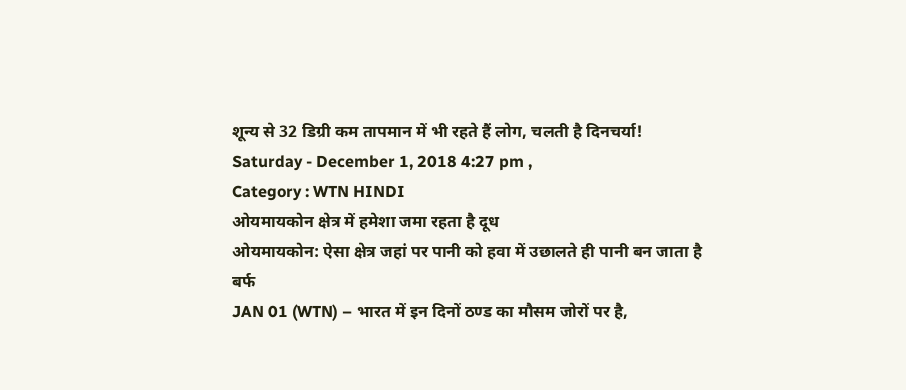शून्य से 32 डिग्री कम तापमान में भी रहते हैं लोग, चलती है दिनचर्या!
Saturday - December 1, 2018 4:27 pm ,
Category : WTN HINDI
ओयमायकोन क्षेत्र में हमेशा जमा रहता है दूध
ओयमायकोन: ऐसा क्षेत्र जहां पर पानी को हवा में उछालते ही पानी बन जाता है बर्फ
JAN 01 (WTN) – भारत में इन दिनों ठण्ड का मौसम जोरों पर है,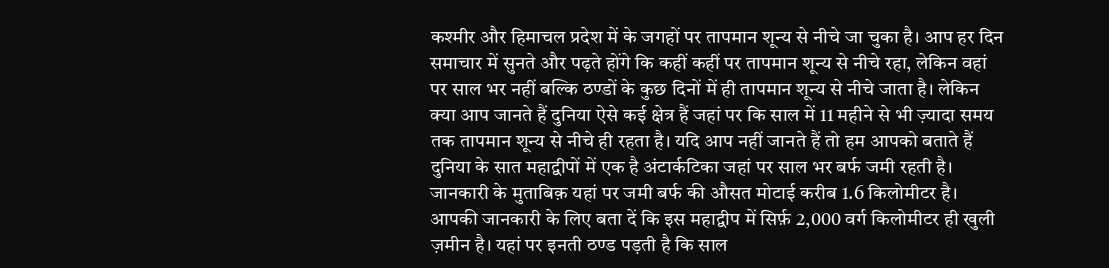कश्मीर और हिमाचल प्रदेश में के जगहों पर तापमान शून्य से नीचे जा चुका है। आप हर दिन समाचार में सुनते और पढ़ते होंगे कि कहीं कहीं पर तापमान शून्य से नीचे रहा, लेकिन वहां पर साल भर नहीं बल्कि ठण्डों के कुछ दिनों में ही तापमान शून्य से नीचे जाता है। लेकिन क्या आप जानते हैं दुनिया ऐसे कई क्षेत्र हैं जहां पर कि साल में 11 महीने से भी ज़्यादा समय तक तापमान शून्य से नीचे ही रहता है। यदि आप नहीं जानते हैं तो हम आपको बताते हैं
दुनिया के सात महाद्वीपों में एक है अंटार्कटिका जहां पर साल भर बर्फ जमी रहती है। जानकारी के मुताबिक़ यहां पर जमी बर्फ की औसत मोटाई करीब 1.6 किलोमीटर है। आपकी जानकारी के लिए बता दें कि इस महाद्वीप में सिर्फ़ 2,000 वर्ग किलोमीटर ही खुली ज़मीन है। यहां पर इनती ठण्ड पड़ती है कि साल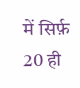में सिर्फ़ 20 ही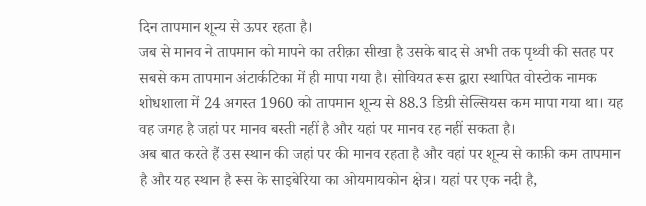दिन तापमान शून्य से ऊपर रहता है।
जब से मानव ने तापमान को मापने का तरीक़ा सीखा है उसके बाद से अभी तक पृथ्वी की सतह पर सबसे कम तापमान अंटार्कटिका में ही मापा गया है। सोवियत रूस द्वारा स्थापित वोस्टोक नामक शोधशाला में 24 अगस्त 1960 को तापमान शून्य से 88.3 डिग्री सेल्सियस कम मापा गया था। यह वह जगह है जहां पर मानव बस्ती नहीं है और यहां पर मानव रह नहीं सकता है।
अब बात करते हैं उस स्थान की जहां पर की मानव रहता है और वहां पर शून्य से काफ़ी कम तापमान है और यह स्थान है रूस के साइबेरिया का ओयमायकोन क्षेत्र। यहां पर एक नदी है,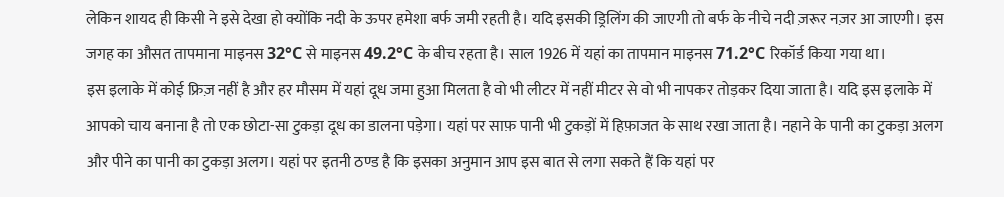लेकिन शायद ही किसी ने इसे देखा हो क्योंकि नदी के ऊपर हमेशा बर्फ जमी रहती है। यदि इसकी ड्रिलिंग की जाएगी तो बर्फ के नीचे नदी ज़रूर नज़र आ जाएगी। इस जगह का औसत तापमाना माइनस 32°C से माइनस 49.2°C के बीच रहता है। साल 1926 में यहां का तापमान माइनस 71.2°C रिकॉर्ड किया गया था।
इस इलाके में कोई फ्रिज़ नहीं है और हर मौसम में यहां दूध जमा हुआ मिलता है वो भी लीटर में नहीं मीटर से वो भी नापकर तोड़कर दिया जाता है। यदि इस इलाके में आपको चाय बनाना है तो एक छोटा-सा टुकड़ा दूध का डालना पड़ेगा। यहां पर साफ़ पानी भी टुकड़ों में हिफ़ाजत के साथ रखा जाता है। नहाने के पानी का टुकड़ा अलग और पीने का पानी का टुकड़ा अलग। यहां पर इतनी ठण्ड है कि इसका अनुमान आप इस बात से लगा सकते हैं कि यहां पर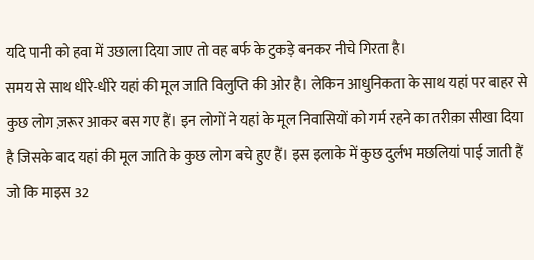यदि पानी को हवा में उछाला दिया जाए तो वह बर्फ के टुकड़े बनकर नीचे गिरता है।
समय से साथ धीरे-धीरे यहां की मूल जाति विलुप्ति की ओर है। लेकिन आधुनिकता के साथ यहां पर बाहर से कुछ लोग ज़रूर आकर बस गए हैं। इन लोगों ने यहां के मूल निवासियों को गर्म रहने का तरीक़ा सीखा दिया है जिसके बाद यहां की मूल जाति के कुछ लोग बचे हुए हैं। इस इलाके में कुछ दुर्लभ मछलियां पाई जाती हैं जो कि माइस 32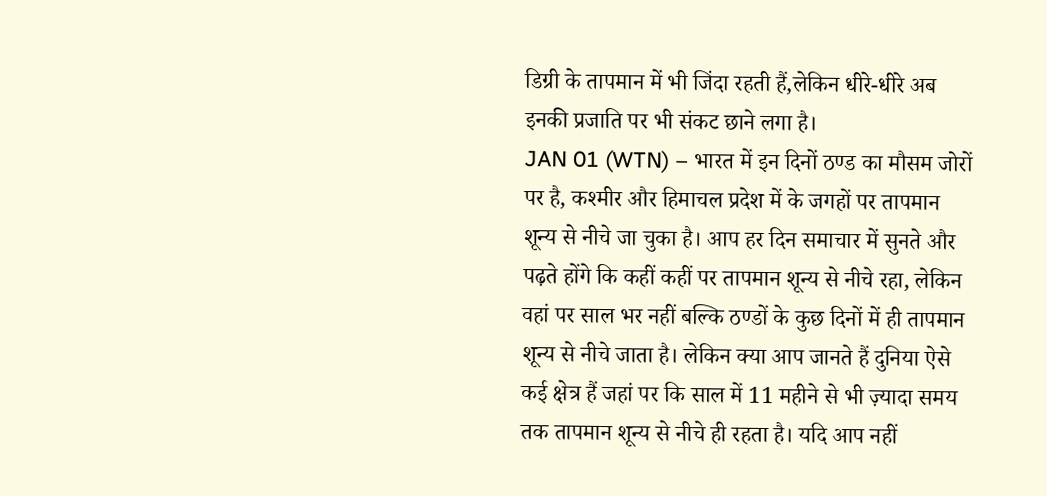डिग्री के तापमान में भी जिंदा रहती हैं,लेकिन धीरे-धीरे अब इनकी प्रजाति पर भी संकट छाने लगा है।
JAN 01 (WTN) – भारत में इन दिनों ठण्ड का मौसम जोरों पर है, कश्मीर और हिमाचल प्रदेश में के जगहों पर तापमान शून्य से नीचे जा चुका है। आप हर दिन समाचार में सुनते और पढ़ते होंगे कि कहीं कहीं पर तापमान शून्य से नीचे रहा, लेकिन वहां पर साल भर नहीं बल्कि ठण्डों के कुछ दिनों में ही तापमान शून्य से नीचे जाता है। लेकिन क्या आप जानते हैं दुनिया ऐसे कई क्षेत्र हैं जहां पर कि साल में 11 महीने से भी ज़्यादा समय तक तापमान शून्य से नीचे ही रहता है। यदि आप नहीं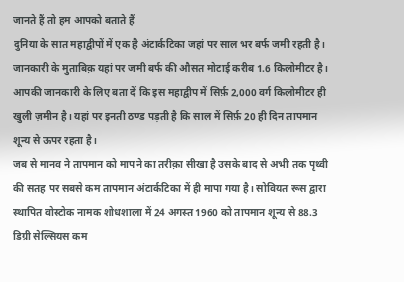जानते हैं तो हम आपको बताते हैं
दुनिया के सात महाद्वीपों में एक है अंटार्कटिका जहां पर साल भर बर्फ जमी रहती है। जानकारी के मुताबिक़ यहां पर जमी बर्फ की औसत मोटाई करीब 1.6 किलोमीटर है। आपकी जानकारी के लिए बता दें कि इस महाद्वीप में सिर्फ़ 2,000 वर्ग किलोमीटर ही खुली ज़मीन है। यहां पर इनती ठण्ड पड़ती है कि साल में सिर्फ़ 20 ही दिन तापमान शून्य से ऊपर रहता है।
जब से मानव ने तापमान को मापने का तरीक़ा सीखा है उसके बाद से अभी तक पृथ्वी की सतह पर सबसे कम तापमान अंटार्कटिका में ही मापा गया है। सोवियत रूस द्वारा स्थापित वोस्टोक नामक शोधशाला में 24 अगस्त 1960 को तापमान शून्य से 88.3 डिग्री सेल्सियस कम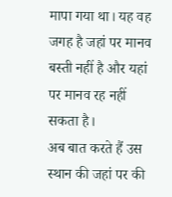मापा गया था। यह वह जगह है जहां पर मानव बस्ती नहीं है और यहां पर मानव रह नहीं सकता है।
अब बात करते हैं उस स्थान की जहां पर की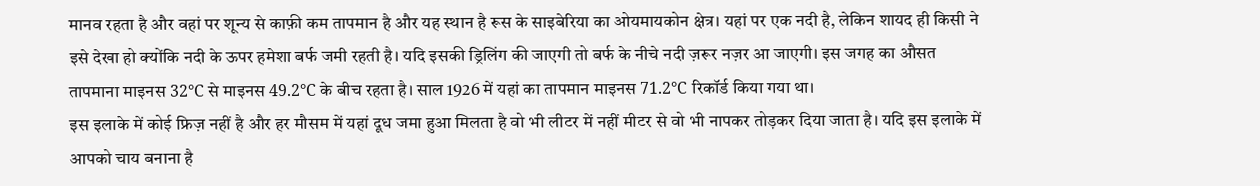मानव रहता है और वहां पर शून्य से काफ़ी कम तापमान है और यह स्थान है रूस के साइबेरिया का ओयमायकोन क्षेत्र। यहां पर एक नदी है, लेकिन शायद ही किसी ने इसे देखा हो क्योंकि नदी के ऊपर हमेशा बर्फ जमी रहती है। यदि इसकी ड्रिलिंग की जाएगी तो बर्फ के नीचे नदी ज़रूर नज़र आ जाएगी। इस जगह का औसत तापमाना माइनस 32°C से माइनस 49.2°C के बीच रहता है। साल 1926 में यहां का तापमान माइनस 71.2°C रिकॉर्ड किया गया था।
इस इलाके में कोई फ्रिज़ नहीं है और हर मौसम में यहां दूध जमा हुआ मिलता है वो भी लीटर में नहीं मीटर से वो भी नापकर तोड़कर दिया जाता है। यदि इस इलाके में आपको चाय बनाना है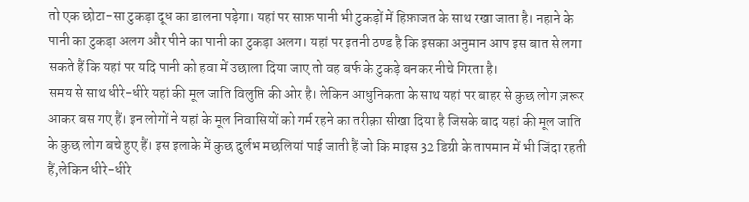तो एक छोटा-सा टुकड़ा दूध का डालना पड़ेगा। यहां पर साफ़ पानी भी टुकड़ों में हिफ़ाजत के साथ रखा जाता है। नहाने के पानी का टुकड़ा अलग और पीने का पानी का टुकड़ा अलग। यहां पर इतनी ठण्ड है कि इसका अनुमान आप इस बात से लगा सकते हैं कि यहां पर यदि पानी को हवा में उछाला दिया जाए तो वह बर्फ के टुकड़े बनकर नीचे गिरता है।
समय से साथ धीरे-धीरे यहां की मूल जाति विलुप्ति की ओर है। लेकिन आधुनिकता के साथ यहां पर बाहर से कुछ लोग ज़रूर आकर बस गए हैं। इन लोगों ने यहां के मूल निवासियों को गर्म रहने का तरीक़ा सीखा दिया है जिसके बाद यहां की मूल जाति के कुछ लोग बचे हुए हैं। इस इलाके में कुछ दुर्लभ मछलियां पाई जाती हैं जो कि माइस 32 डिग्री के तापमान में भी जिंदा रहती हैं,लेकिन धीरे-धीरे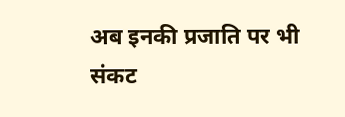अब इनकी प्रजाति पर भी संकट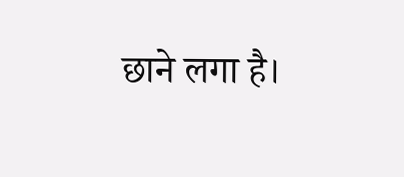छाने लगा है।